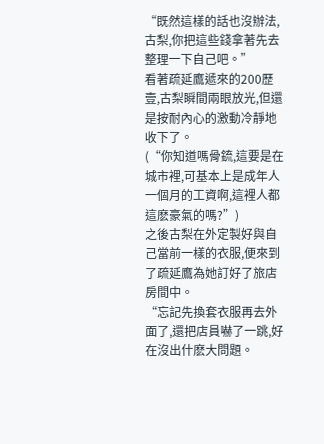“既然這樣的話也沒辦法,古梨,你把這些錢拿著先去整理一下自己吧。”
看著疏延鷹遞來的200歷壹,古梨瞬間兩眼放光,但還是按耐內心的激動冷靜地收下了。
(“你知道嗎骨鋶,這要是在城市裡,可基本上是成年人一個月的工資啊,這裡人都這麽豪氣的嗎?”)
之後古梨在外定製好與自己當前一樣的衣服,便來到了疏延鷹為她訂好了旅店房間中。
“忘記先換套衣服再去外面了,還把店員嚇了一跳,好在沒出什麽大問題。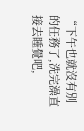“下午也就沒有別的任務了,洗完澡直接去睡覺吧,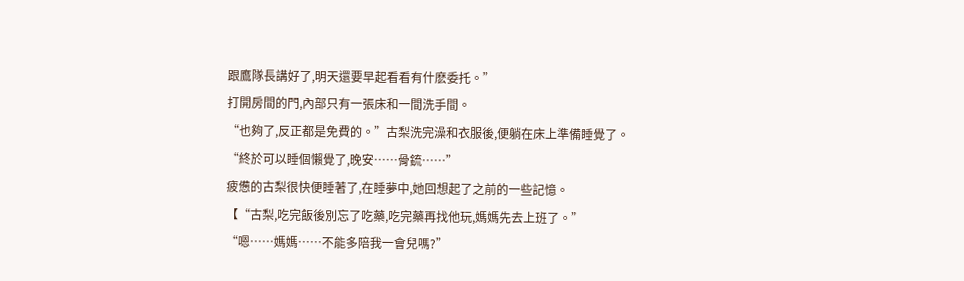跟鷹隊長講好了,明天還要早起看看有什麽委托。”
打開房間的門,內部只有一張床和一間洗手間。
“也夠了,反正都是免費的。”古梨洗完澡和衣服後,便躺在床上準備睡覺了。
“終於可以睡個懶覺了,晚安……骨鋶……”
疲憊的古梨很快便睡著了,在睡夢中,她回想起了之前的一些記憶。
【“古梨,吃完飯後別忘了吃藥,吃完藥再找他玩,媽媽先去上班了。”
“嗯……媽媽……不能多陪我一會兒嗎?”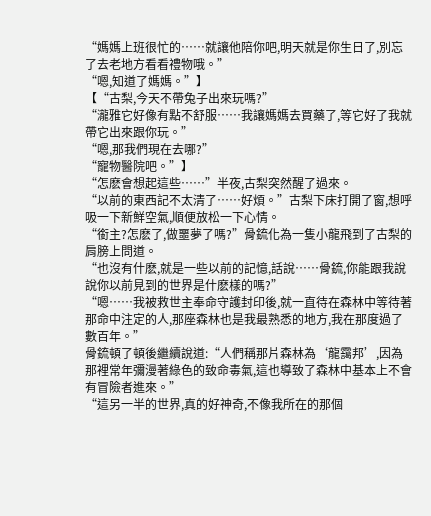“媽媽上班很忙的……就讓他陪你吧,明天就是你生日了,別忘了去老地方看看禮物哦。”
“嗯,知道了媽媽。”】
【“古梨,今天不帶兔子出來玩嗎?”
“瀧雅它好像有點不舒服……我讓媽媽去買藥了,等它好了我就帶它出來跟你玩。”
“嗯,那我們現在去哪?”
“寵物醫院吧。”】
“怎麽會想起這些……”半夜,古梨突然醒了過來。
“以前的東西記不太清了……好煩。”古梨下床打開了窗,想呼吸一下新鮮空氣,順便放松一下心情。
“銜主?怎麽了,做噩夢了嗎?”骨鋶化為一隻小龍飛到了古梨的肩膀上問道。
“也沒有什麽,就是一些以前的記憶,話說……骨鋶,你能跟我說說你以前見到的世界是什麽樣的嗎?”
“嗯……我被救世主奉命守護封印後,就一直待在森林中等待著那命中注定的人,那座森林也是我最熟悉的地方,我在那度過了數百年。”
骨鋶頓了頓後繼續說道:“人們稱那片森林為‘龍靄邦’,因為那裡常年彌漫著綠色的致命毒氣,這也導致了森林中基本上不會有冒險者進來。”
“這另一半的世界,真的好神奇,不像我所在的那個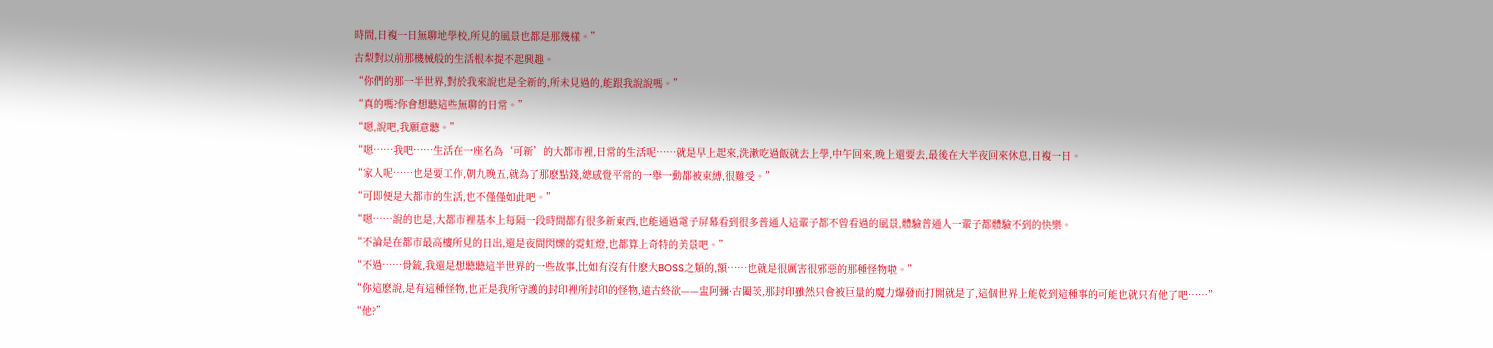時間,日複一日無聊地學校,所見的風景也都是那幾樣。”
古梨對以前那機械般的生活根本提不起興趣。
“你們的那一半世界,對於我來說也是全新的,所未見過的,能跟我說說嗎。”
“真的嗎?你會想聽這些無聊的日常。”
“嗯,說吧,我願意聽。”
“嗯……我吧……生活在一座名為‘可新’的大都市裡,日常的生活呢……就是早上起來,洗漱吃過飯就去上學,中午回來,晚上還要去,最後在大半夜回來休息,日複一日。
“家人呢……也是要工作,朝九晚五,就為了那麽點錢,總感覺平常的一舉一動都被束縛,很難受。”
“可即便是大都市的生活,也不僅僅如此吧。”
“嗯……說的也是,大都市裡基本上每隔一段時間都有很多新東西,也能通過電子屏幕看到很多普通人這輩子都不曾看過的風景,體驗普通人一輩子都體驗不到的快樂。
“不論是在都市最高樓所見的日出,還是夜間閃爍的霓虹燈,也都算上奇特的美景吧。”
“不過……骨鋶,我還是想聽聽這半世界的一些故事,比如有沒有什麽大BOSS之類的,額……也就是很厲害很邪惡的那種怪物啦。”
“你這麽說,是有這種怪物,也正是我所守護的封印裡所封印的怪物,遠古終欲——盅阿彌·古闔茨,那封印雖然只會被巨量的魔力爆發而打開就是了,這個世界上能乾到這種事的可能也就只有他了吧……”
“他?”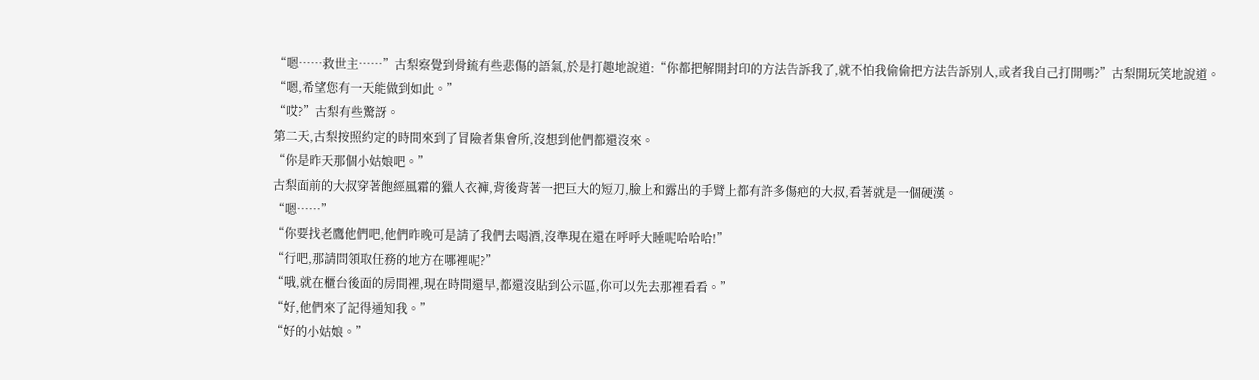“嗯……救世主……”古梨察覺到骨鋶有些悲傷的語氣,於是打趣地說道:“你都把解開封印的方法告訴我了,就不怕我偷偷把方法告訴別人,或者我自己打開嗎?”古梨開玩笑地說道。
“嗯,希望您有一天能做到如此。”
“哎?”古梨有些驚訝。
第二天,古梨按照約定的時間來到了冒險者集會所,沒想到他們都還沒來。
“你是昨天那個小姑娘吧。”
古梨面前的大叔穿著飽經風霜的獵人衣褲,背後背著一把巨大的短刀,臉上和露出的手臂上都有許多傷疤的大叔,看著就是一個硬漢。
“嗯……”
“你要找老鷹他們吧,他們昨晚可是請了我們去喝酒,沒準現在還在呼呼大睡呢哈哈哈!”
“行吧,那請問領取任務的地方在哪裡呢?”
“哦,就在櫃台後面的房間裡,現在時間還早,都還沒貼到公示區,你可以先去那裡看看。”
“好,他們來了記得通知我。”
“好的小姑娘。”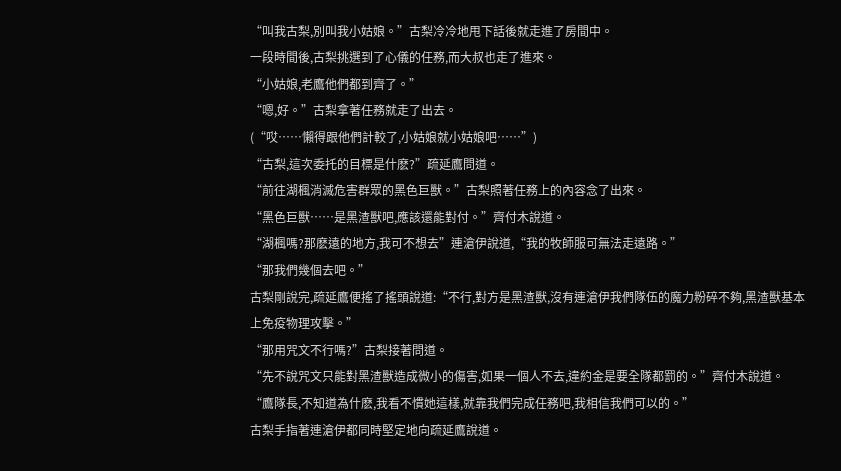“叫我古梨,別叫我小姑娘。”古梨冷冷地甩下話後就走進了房間中。
一段時間後,古梨挑選到了心儀的任務,而大叔也走了進來。
“小姑娘,老鷹他們都到齊了。”
“嗯,好。”古梨拿著任務就走了出去。
(“哎……懶得跟他們計較了,小姑娘就小姑娘吧……”)
“古梨,這次委托的目標是什麽?”疏延鷹問道。
“前往湖楓消滅危害群眾的黑色巨獸。”古梨照著任務上的內容念了出來。
“黑色巨獸……是黑渣獸吧,應該還能對付。”齊付木說道。
“湖楓嗎?那麽遠的地方,我可不想去”連滄伊說道,“我的牧師服可無法走遠路。”
“那我們幾個去吧。”
古梨剛說完,疏延鷹便搖了搖頭說道:“不行,對方是黑渣獸,沒有連滄伊我們隊伍的魔力粉碎不夠,黑渣獸基本上免疫物理攻擊。”
“那用咒文不行嗎?”古梨接著問道。
“先不說咒文只能對黑渣獸造成微小的傷害,如果一個人不去,違約金是要全隊都罰的。”齊付木說道。
“鷹隊長,不知道為什麽,我看不慣她這樣,就靠我們完成任務吧,我相信我們可以的。”
古梨手指著連滄伊都同時堅定地向疏延鷹說道。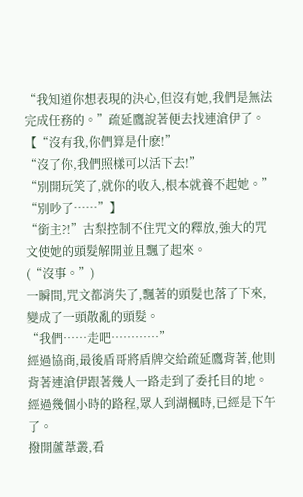“我知道你想表現的決心,但沒有她,我們是無法完成任務的。”疏延鷹說著便去找連滄伊了。
【“沒有我,你們算是什麽!”
“沒了你,我們照樣可以活下去!”
“別開玩笑了,就你的收入,根本就養不起她。”
“別吵了……”】
“銜主?!”古梨控制不住咒文的釋放,強大的咒文使她的頭髮解開並且飄了起來。
(“沒事。”)
一瞬間,咒文都消失了,飄著的頭髮也落了下來,變成了一頭散亂的頭髮。
“我們……走吧…………”
經過協商,最後盾哥將盾牌交給疏延鷹背著,他則背著連滄伊跟著幾人一路走到了委托目的地。
經過幾個小時的路程,眾人到湖楓時,已經是下午了。
撥開蘆葦叢,看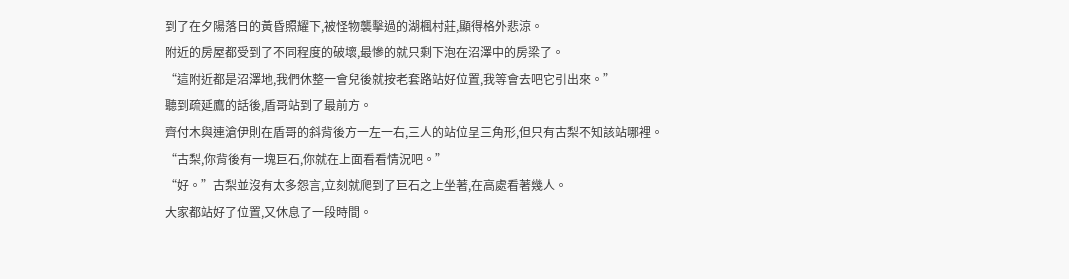到了在夕陽落日的黃昏照耀下,被怪物襲擊過的湖楓村莊,顯得格外悲涼。
附近的房屋都受到了不同程度的破壞,最慘的就只剩下泡在沼澤中的房梁了。
“這附近都是沼澤地,我們休整一會兒後就按老套路站好位置,我等會去吧它引出來。”
聽到疏延鷹的話後,盾哥站到了最前方。
齊付木與連滄伊則在盾哥的斜背後方一左一右,三人的站位呈三角形,但只有古梨不知該站哪裡。
“古梨,你背後有一塊巨石,你就在上面看看情況吧。”
“好。”古梨並沒有太多怨言,立刻就爬到了巨石之上坐著,在高處看著幾人。
大家都站好了位置,又休息了一段時間。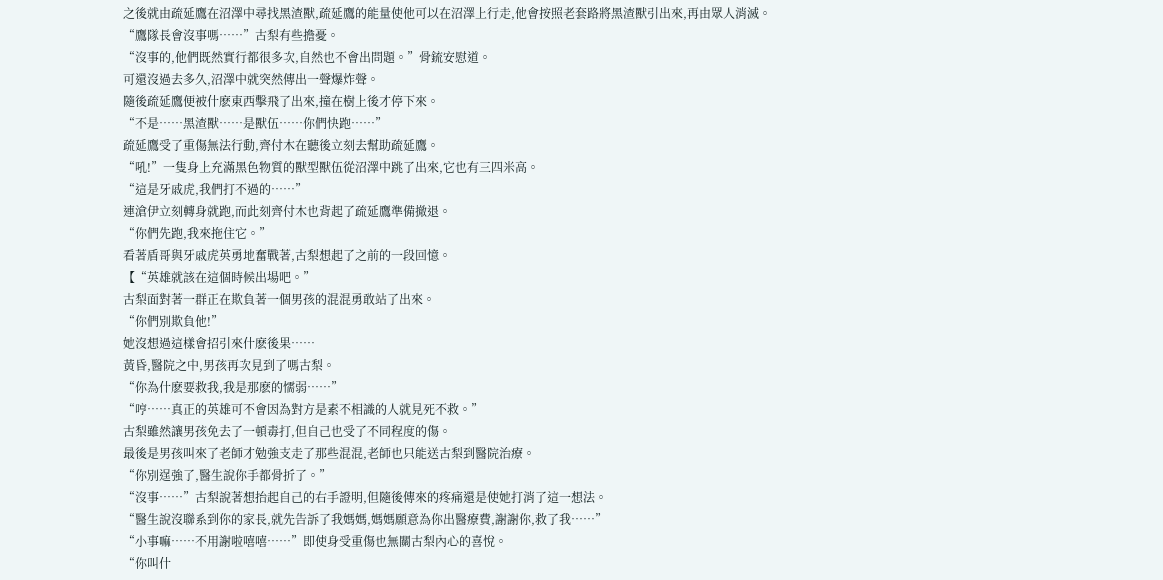之後就由疏延鷹在沼澤中尋找黑渣獸,疏延鷹的能量使他可以在沼澤上行走,他會按照老套路將黑渣獸引出來,再由眾人消滅。
“鷹隊長會沒事嗎……”古梨有些擔憂。
“沒事的,他們既然實行都很多次,自然也不會出問題。”骨鋶安慰道。
可還沒過去多久,沼澤中就突然傳出一聲爆炸聲。
隨後疏延鷹便被什麽東西擊飛了出來,撞在樹上後才停下來。
“不是……黑渣獸……是獸伍……你們快跑……”
疏延鷹受了重傷無法行動,齊付木在聽後立刻去幫助疏延鷹。
“吼!”一隻身上充滿黑色物質的獸型獸伍從沼澤中跳了出來,它也有三四米高。
“這是牙戚虎,我們打不過的……”
連滄伊立刻轉身就跑,而此刻齊付木也背起了疏延鷹準備撤退。
“你們先跑,我來拖住它。”
看著盾哥與牙戚虎英勇地奮戰著,古梨想起了之前的一段回憶。
【“英雄就該在這個時候出場吧。”
古梨面對著一群正在欺負著一個男孩的混混勇敢站了出來。
“你們別欺負他!”
她沒想過這樣會招引來什麽後果……
黃昏,醫院之中,男孩再次見到了嗎古梨。
“你為什麽要救我,我是那麽的懦弱……”
“哼……真正的英雄可不會因為對方是素不相識的人就見死不救。”
古梨雖然讓男孩免去了一頓毒打,但自己也受了不同程度的傷。
最後是男孩叫來了老師才勉強支走了那些混混,老師也只能送古梨到醫院治療。
“你別逞強了,醫生說你手都骨折了。”
“沒事……”古梨說著想抬起自己的右手證明,但隨後傳來的疼痛還是使她打消了這一想法。
“醫生說沒聯系到你的家長,就先告訴了我媽媽,媽媽願意為你出醫療費,謝謝你,救了我……”
“小事嘛……不用謝啦嘻嘻……”即使身受重傷也無關古梨內心的喜悅。
“你叫什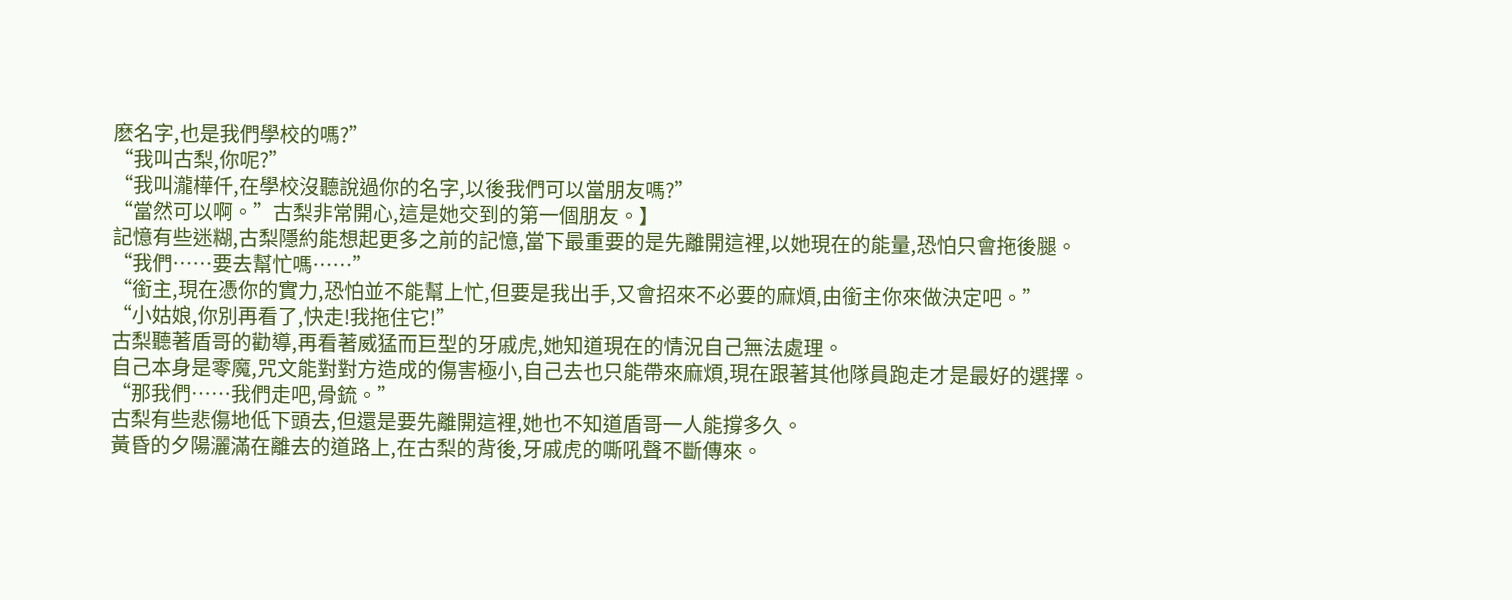麽名字,也是我們學校的嗎?”
“我叫古梨,你呢?”
“我叫瀧樺仟,在學校沒聽說過你的名字,以後我們可以當朋友嗎?”
“當然可以啊。”古梨非常開心,這是她交到的第一個朋友。】
記憶有些迷糊,古梨隱約能想起更多之前的記憶,當下最重要的是先離開這裡,以她現在的能量,恐怕只會拖後腿。
“我們……要去幫忙嗎……”
“銜主,現在憑你的實力,恐怕並不能幫上忙,但要是我出手,又會招來不必要的麻煩,由銜主你來做決定吧。”
“小姑娘,你別再看了,快走!我拖住它!”
古梨聽著盾哥的勸導,再看著威猛而巨型的牙戚虎,她知道現在的情況自己無法處理。
自己本身是零魔,咒文能對對方造成的傷害極小,自己去也只能帶來麻煩,現在跟著其他隊員跑走才是最好的選擇。
“那我們……我們走吧,骨鋶。”
古梨有些悲傷地低下頭去,但還是要先離開這裡,她也不知道盾哥一人能撐多久。
黃昏的夕陽灑滿在離去的道路上,在古梨的背後,牙戚虎的嘶吼聲不斷傳來。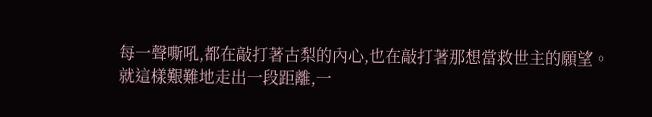每一聲嘶吼,都在敲打著古梨的內心,也在敲打著那想當救世主的願望。
就這樣艱難地走出一段距離,一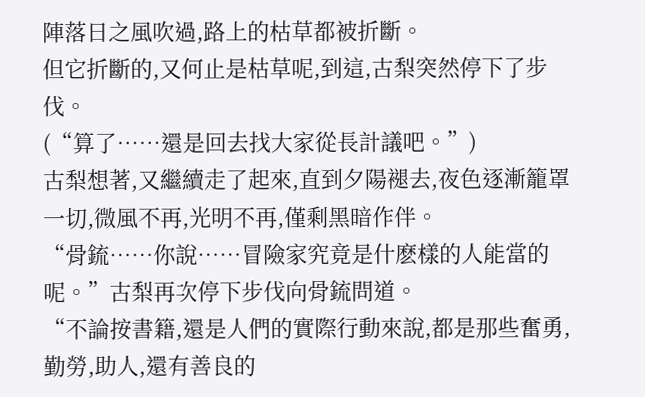陣落日之風吹過,路上的枯草都被折斷。
但它折斷的,又何止是枯草呢,到這,古梨突然停下了步伐。
(“算了……還是回去找大家從長計議吧。”)
古梨想著,又繼續走了起來,直到夕陽褪去,夜色逐漸籠罩一切,微風不再,光明不再,僅剩黑暗作伴。
“骨鋶……你說……冒險家究竟是什麽樣的人能當的呢。”古梨再次停下步伐向骨鋶問道。
“不論按書籍,還是人們的實際行動來說,都是那些奮勇,勤勞,助人,還有善良的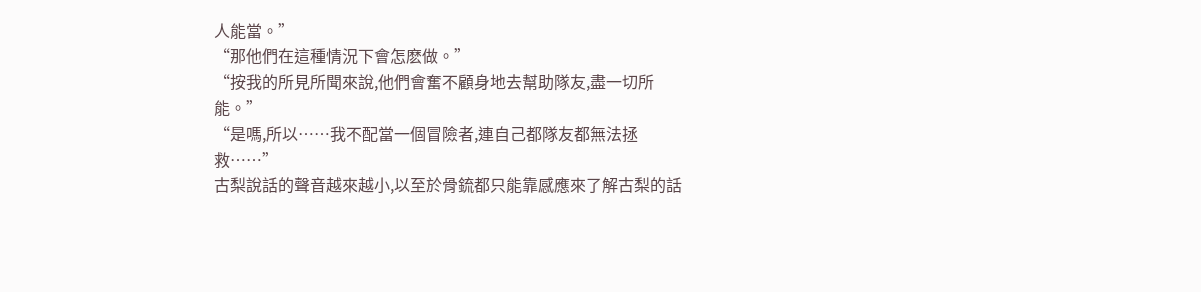人能當。”
“那他們在這種情況下會怎麽做。”
“按我的所見所聞來說,他們會奮不顧身地去幫助隊友,盡一切所能。”
“是嗎,所以……我不配當一個冒險者,連自己都隊友都無法拯救……”
古梨說話的聲音越來越小,以至於骨鋶都只能靠感應來了解古梨的話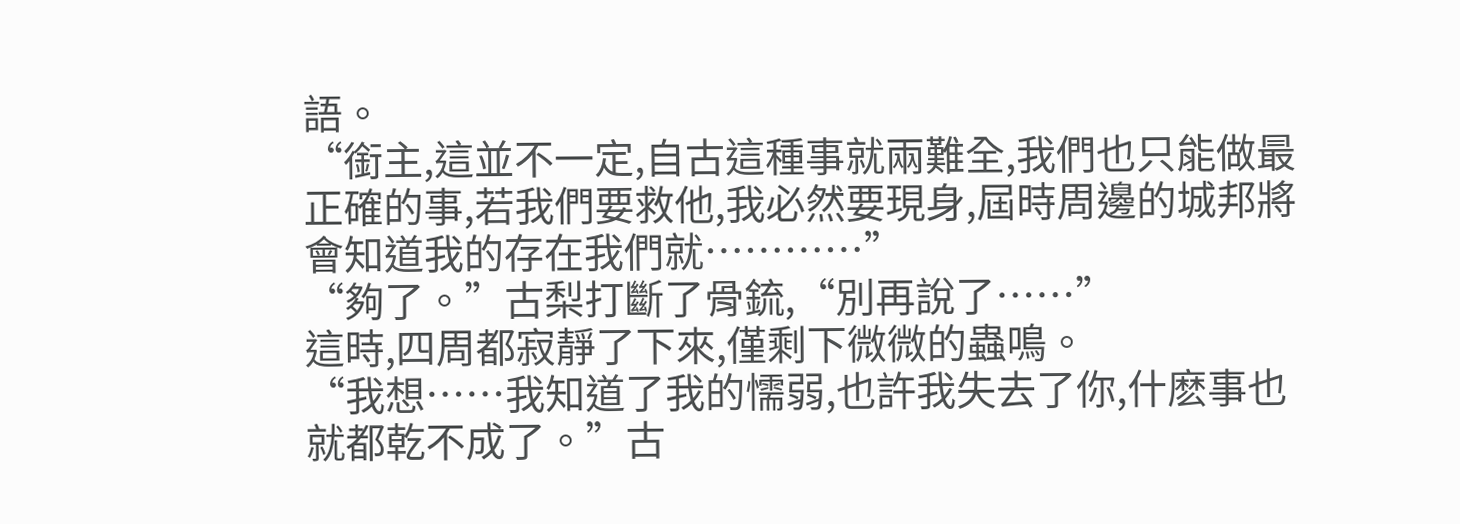語。
“銜主,這並不一定,自古這種事就兩難全,我們也只能做最正確的事,若我們要救他,我必然要現身,屆時周邊的城邦將會知道我的存在我們就…………”
“夠了。”古梨打斷了骨鋶,“別再說了……”
這時,四周都寂靜了下來,僅剩下微微的蟲鳴。
“我想……我知道了我的懦弱,也許我失去了你,什麽事也就都乾不成了。”古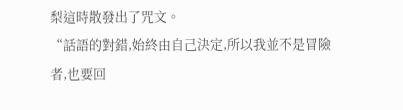梨這時散發出了咒文。
“話語的對錯,始終由自己決定,所以我並不是冒險者,也要回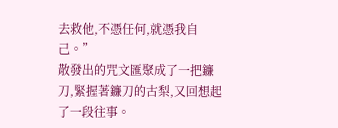去救他,不憑任何,就憑我自己。”
散發出的咒文匯聚成了一把鐮刀,緊握著鐮刀的古梨,又回想起了一段往事。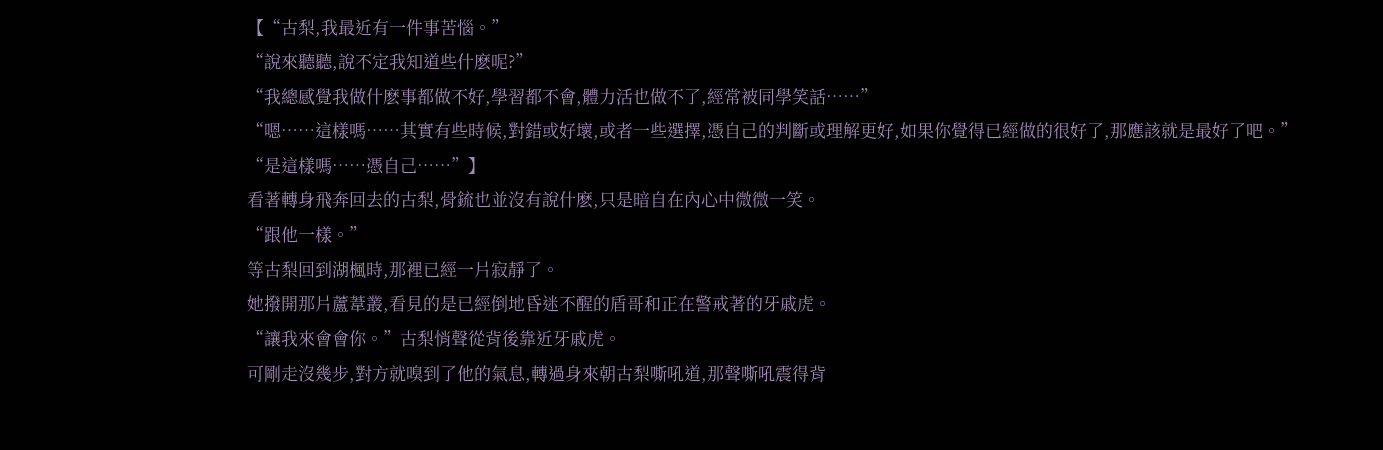【“古梨,我最近有一件事苦惱。”
“說來聽聽,說不定我知道些什麽呢?”
“我總感覺我做什麽事都做不好,學習都不會,體力活也做不了,經常被同學笑話……”
“嗯……這樣嗎……其實有些時候,對錯或好壞,或者一些選擇,憑自己的判斷或理解更好,如果你覺得已經做的很好了,那應該就是最好了吧。”
“是這樣嗎……憑自己……”】
看著轉身飛奔回去的古梨,骨鋶也並沒有說什麽,只是暗自在內心中微微一笑。
“跟他一樣。”
等古梨回到湖楓時,那裡已經一片寂靜了。
她撥開那片蘆葦叢,看見的是已經倒地昏迷不醒的盾哥和正在警戒著的牙戚虎。
“讓我來會會你。”古梨悄聲從背後靠近牙戚虎。
可剛走沒幾步,對方就嗅到了他的氣息,轉過身來朝古梨嘶吼道,那聲嘶吼震得背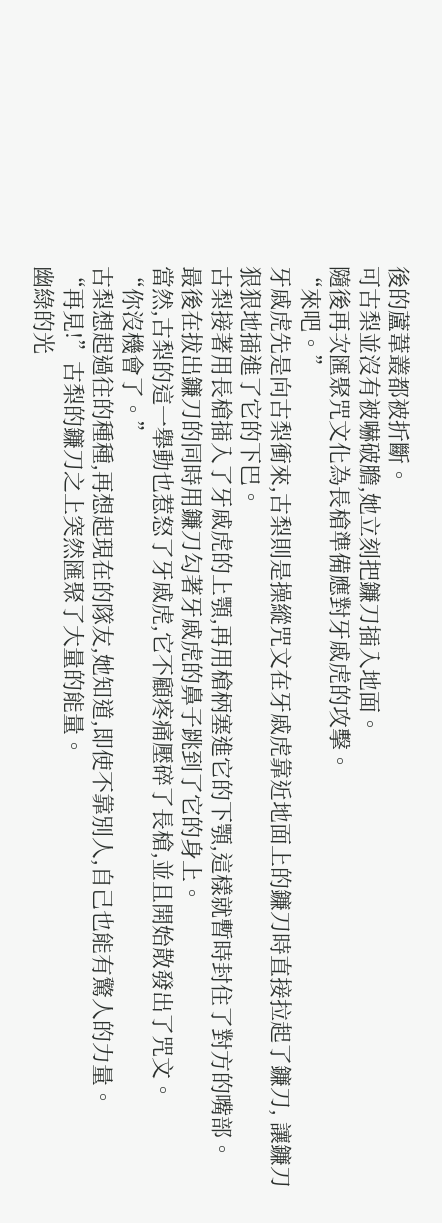後的蘆葦叢都被折斷。
可古梨並沒有被嚇破膽,她立刻把鐮刀插入地面。
隨後再次匯聚咒文化為長槍準備應對牙戚虎的攻擊。
“來吧。”
牙戚虎先是向古梨衝來,古梨則是操縱咒文在牙戚虎靠近地面上的鐮刀時直接拉起了鐮刀, 讓鐮刀狠狠地插進了它的下巴。
古梨接著用長槍插入了牙戚虎的上顎,再用槍柄塞進它的下顎,這樣就暫時封住了對方的嘴部。
最後在拔出鐮刀的同時用鐮刀勾著牙戚虎的鼻子跳到了它的身上。
當然,古梨的這一舉動也惹怒了牙戚虎,它不顧疼痛壓碎了長槍,並且開始散發出了咒文。
“你沒機會了。”
古梨想起過往的種種,再想起現在的隊友,她知道,即使不靠別人,自己也能有驚人的力量。
“再見!”古梨的鐮刀之上突然匯聚了大量的能量。
幽綠的光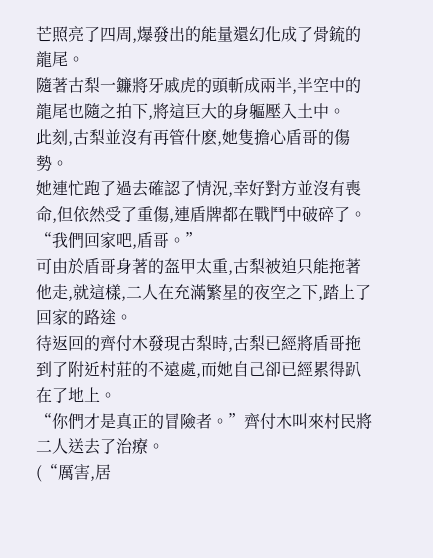芒照亮了四周,爆發出的能量還幻化成了骨鋶的龍尾。
隨著古梨一鐮將牙戚虎的頭斬成兩半,半空中的龍尾也隨之拍下,將這巨大的身軀壓入土中。
此刻,古梨並沒有再管什麽,她隻擔心盾哥的傷勢。
她連忙跑了過去確認了情況,幸好對方並沒有喪命,但依然受了重傷,連盾牌都在戰鬥中破碎了。
“我們回家吧,盾哥。”
可由於盾哥身著的盔甲太重,古梨被迫只能拖著他走,就這樣,二人在充滿繁星的夜空之下,踏上了回家的路途。
待返回的齊付木發現古梨時,古梨已經將盾哥拖到了附近村莊的不遠處,而她自己卻已經累得趴在了地上。
“你們才是真正的冒險者。”齊付木叫來村民將二人送去了治療。
(“厲害,居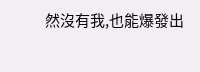然沒有我,也能爆發出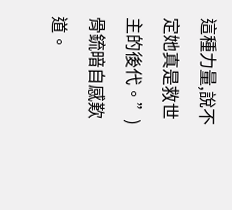這種力量,說不定她真是救世主的後代。”)骨鋶暗自感歎道。